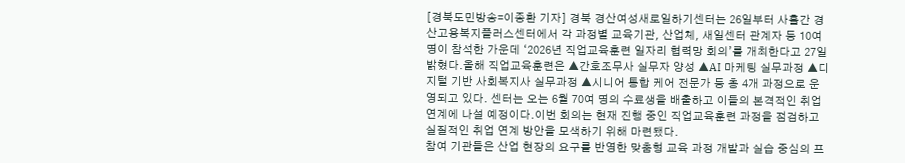[경북도민방송=이종환 기자] 경북 경산여성새로일하기센터는 26일부터 사흘간 경산고용복지플러스센터에서 각 과정별 교육기관, 산업체, 새일센터 관계자 등 10여 명이 참석한 가운데 ‘2026년 직업교육훈련 일자리 협력망 회의’를 개최한다고 27일 밝혔다.올해 직업교육훈련은 ▲간호조무사 실무자 양성 ▲AI 마케팅 실무과정 ▲디지털 기반 사회복지사 실무과정 ▲시니어 통합 케어 전문가 등 총 4개 과정으로 운영되고 있다. 센터는 오는 6월 70여 명의 수료생을 배출하고 이들의 본격적인 취업 연계에 나설 예정이다.이번 회의는 현재 진행 중인 직업교육훈련 과정을 점검하고 실질적인 취업 연계 방안을 모색하기 위해 마련됐다.
참여 기관들은 산업 현장의 요구를 반영한 맞춤형 교육 과정 개발과 실습 중심의 프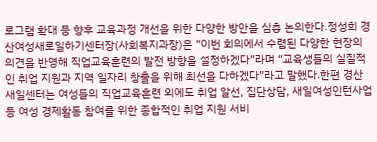로그램 확대 등 향후 교육과정 개선을 위한 다양한 방안을 심층 논의한다.정성희 경산여성새로일하기센터장(사회복지과장)은 “이번 회의에서 수렴된 다양한 현장의 의견을 반영해 직업교육훈련의 발전 방향을 설정하겠다”라며 “교육생들의 실질적인 취업 지원과 지역 일자리 창출을 위해 최선을 다하겠다”라고 말했다.한편 경산새일센터는 여성들의 직업교육훈련 외에도 취업 알선, 집단상담, 새일여성인턴사업 등 여성 경제활동 참여를 위한 종합적인 취업 지원 서비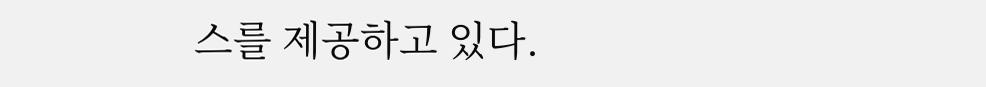스를 제공하고 있다.